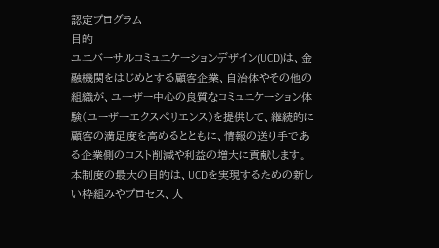認定プログラム
目的
ユニバーサルコミュニケーションデザイン(UCD)は、金融機関をはじめとする顧客企業、自治体やその他の組織が、ユーザー中心の良質なコミュニケーション体験(ユーザーエクスペリエンス)を提供して、継続的に顧客の満足度を高めるとともに、情報の送り手である企業側のコスト削減や利益の増大に貢献します。
本制度の最大の目的は、UCDを実現するための新しい枠組みやプロセス、人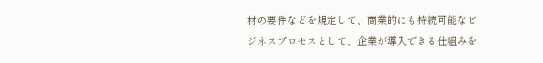材の要件などを規定して、商業的にも持続可能なビジネスプロセスとして、企業が導入できる仕組みを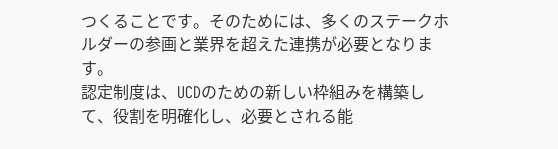つくることです。そのためには、多くのステークホルダーの参画と業界を超えた連携が必要となります。
認定制度は、UCDのための新しい枠組みを構築して、役割を明確化し、必要とされる能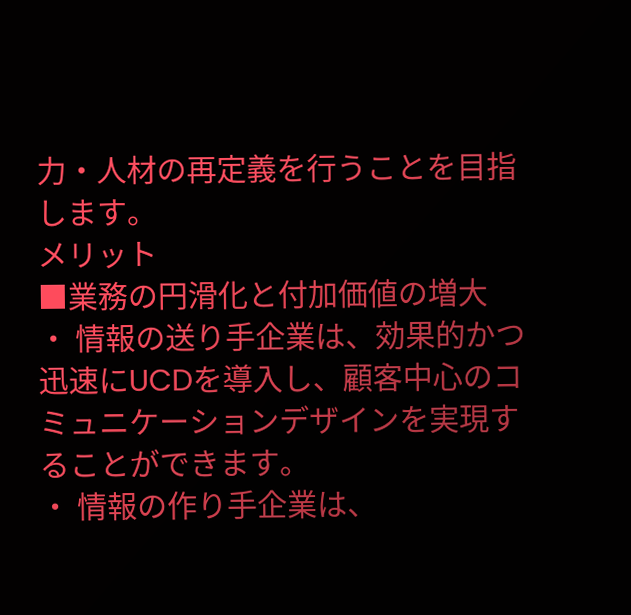力・人材の再定義を行うことを目指します。
メリット
■業務の円滑化と付加価値の増大
・ 情報の送り手企業は、効果的かつ迅速にUCDを導入し、顧客中心のコミュニケーションデザインを実現することができます。
・ 情報の作り手企業は、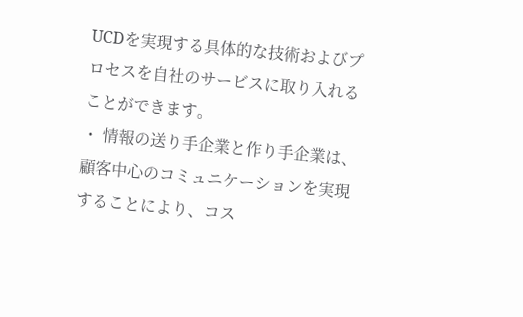UCDを実現する具体的な技術およびプロセスを自社のサービスに取り入れることができます。
・ 情報の送り手企業と作り手企業は、顧客中心のコミュニケーションを実現することにより、コス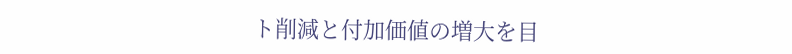ト削減と付加価値の増大を目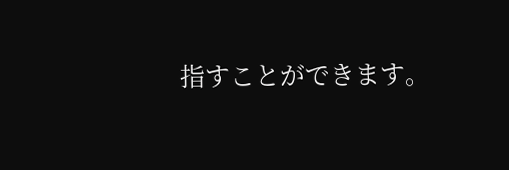指すことができます。